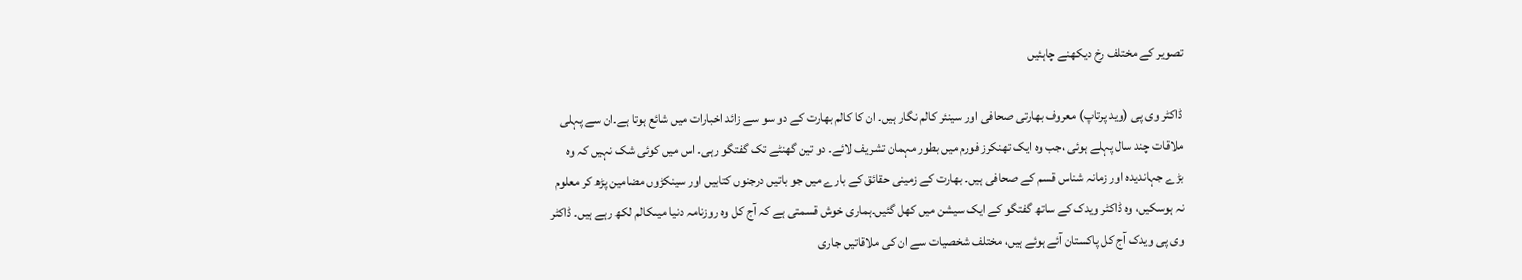تصویر کے مختلف رخ دیکھنے چاہئیں

ڈاکٹر وی پی (وید پرتاپ) معروف بھارتی صحافی اور سینئر کالم نگار ہیں۔ ان کا کالم بھارت کے دو سو سے زائد اخبارات میں شائع ہوتا ہے۔ان سے پہلی ملاقات چند سال پہلے ہوئی ،جب وہ ایک تھنکرز فورم میں بطور مہمان تشریف لائے۔ دو تین گھنٹے تک گفتگو رہی۔ اس میں کوئی شک نہیں کہ وہ بڑے جہاندیدہ اور زمانہ شناس قسم کے صحافی ہیں۔ بھارت کے زمینی حقائق کے بارے میں جو باتیں درجنوں کتابیں اور سینکڑوں مضامین پڑھ کر معلوم نہ ہوسکیں، وہ ڈاکٹر ویدک کے ساتھ گفتگو کے ایک سیشن میں کھل گئیں۔ہماری خوش قسمتی ہے کہ آج کل وہ روزنامہ دنیا میںکالم لکھ رہے ہیں۔ ڈاکٹر وی پی ویدک آج کل پاکستان آئے ہوئے ہیں، مختلف شخصیات سے ان کی ملاقاتیں جاری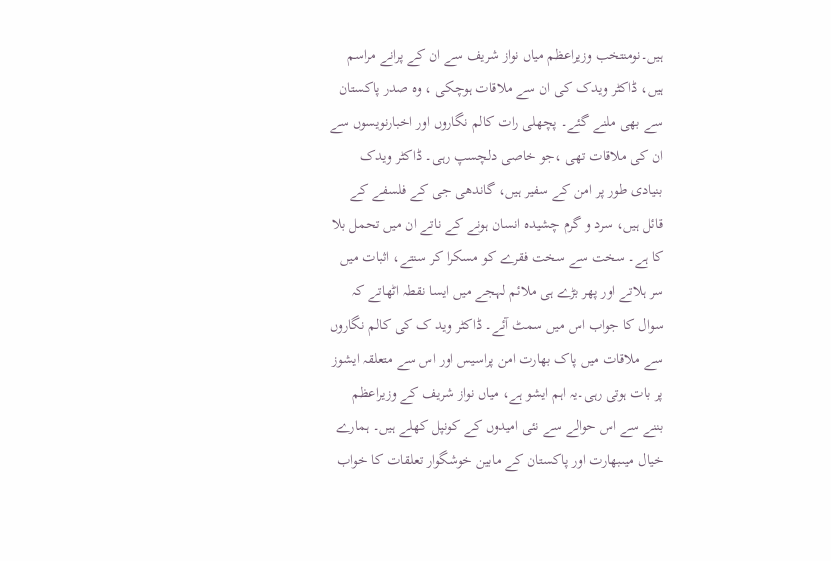ہیں۔نومنتخب وزیراعظم میاں نواز شریف سے ان کے پرانے مراسم ہیں، ڈاکٹر ویدک کی ان سے ملاقات ہوچکی ، وہ صدر پاکستان سے بھی ملنے گئے۔ پچھلی رات کالم نگاروں اور اخبارنویسوں سے ان کی ملاقات تھی ،جو خاصی دلچسپ رہی۔ ڈاکٹر ویدک بنیادی طور پر امن کے سفیر ہیں، گاندھی جی کے فلسفے کے قائل ہیں، سرد و گرم چشیدہ انسان ہونے کے ناتے ان میں تحمل بلا کا ہے۔ سخت سے سخت فقرے کو مسکرا کر سنتے، اثبات میں سر ہلاتے اور پھر بڑے ہی ملائم لہجے میں ایسا نقطہ اٹھاتے کہ سوال کا جواب اس میں سمٹ آئے۔ ڈاکٹر وید ک کی کالم نگاروں سے ملاقات میں پاک بھارت امن پراسیس اور اس سے متعلقہ ایشوز پر بات ہوتی رہی۔یہ اہم ایشو ہے، میاں نواز شریف کے وزیراعظم بننے سے اس حوالے سے نئی امیدوں کے کونپل کھلے ہیں۔ ہمارے خیال میںبھارت اور پاکستان کے مابین خوشگوار تعلقات کا خواب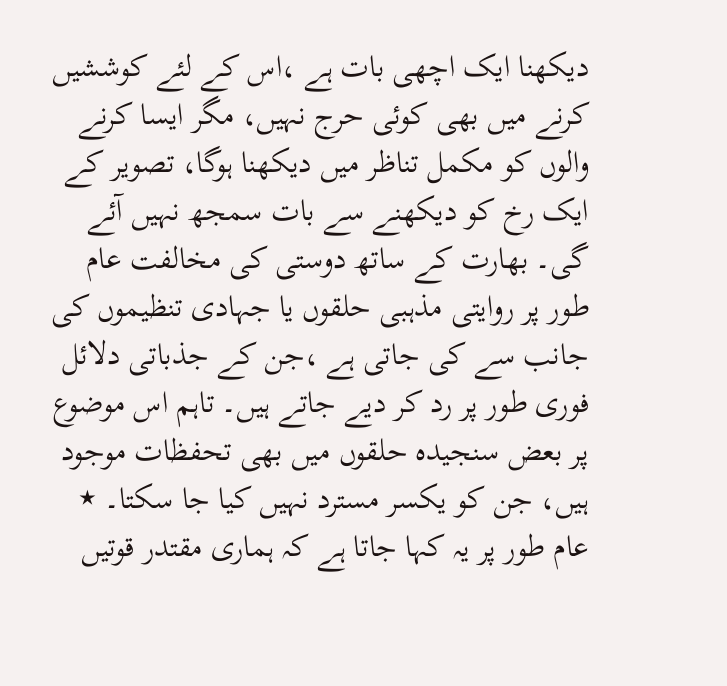دیکھنا ایک اچھی بات ہے ،اس کے لئے کوششیں کرنے میں بھی کوئی حرج نہیں، مگر ایسا کرنے والوں کو مکمل تناظر میں دیکھنا ہوگا، تصویر کے ایک رخ کو دیکھنے سے بات سمجھ نہیں آئے گی۔ بھارت کے ساتھ دوستی کی مخالفت عام طور پر روایتی مذہبی حلقوں یا جہادی تنظیموں کی جانب سے کی جاتی ہے ،جن کے جذباتی دلائل فوری طور پر رد کر دیے جاتے ہیں۔ تاہم اس موضوع پر بعض سنجیدہ حلقوں میں بھی تحفظات موجود ہیں، جن کو یکسر مسترد نہیں کیا جا سکتا۔ ٭ عام طور پر یہ کہا جاتا ہے کہ ہماری مقتدر قوتیں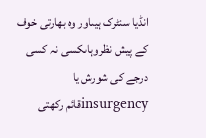انڈیا سنٹرک ہیںاور وہ بھارتی خوف کے پیش نظروہاںکسی نہ کسی درجے کی شورش یا insurgencyقائم رکھتی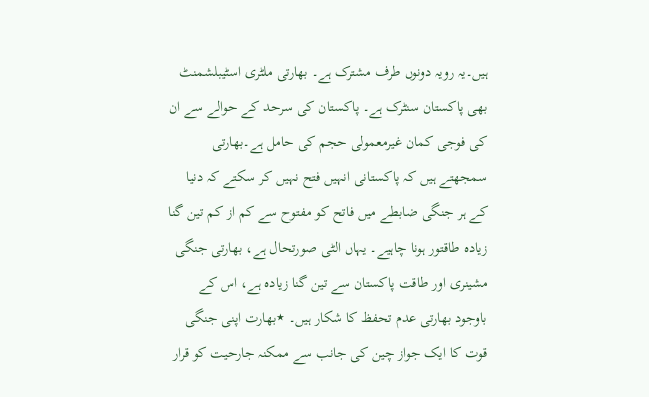ہیں۔یہ رویہ دونوں طرف مشترک ہے۔ بھارتی ملٹری اسٹیبلشمنٹ بھی پاکستان سنٹرک ہے۔ پاکستان کی سرحد کے حوالے سے ان کی فوجی کمان غیرمعمولی حجم کی حامل ہے۔بھارتی سمجھتے ہیں کہ پاکستانی انہیں فتح نہیں کر سکتے کہ دنیا کے ہر جنگی ضابطے میں فاتح کو مفتوح سے کم از کم تین گنا زیادہ طاقتور ہونا چاہیے۔ یہاں الٹی صورتحال ہے، بھارتی جنگی مشینری اور طاقت پاکستان سے تین گنا زیادہ ہے، اس کے باوجود بھارتی عدم تحفظ کا شکار ہیں۔ ٭بھارت اپنی جنگی قوت کا ایک جواز چین کی جانب سے ممکنہ جارحیت کو قرار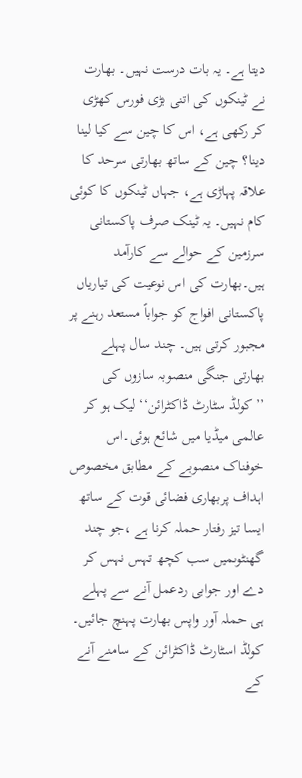دیتا ہے۔ یہ بات درست نہیں۔ بھارت نے ٹینکوں کی اتنی بڑی فورس کھڑی کر رکھی ہے، اس کا چین سے کیا لینا دینا؟ چین کے ساتھ بھارتی سرحد کا علاقہ پہاڑی ہے، جہاں ٹینکوں کا کوئی کام نہیں۔ یہ ٹینک صرف پاکستانی سرزمین کے حوالے سے کارآمد ہیں۔بھارت کی اس نوعیت کی تیاریاں پاکستانی افواج کو جواباً مستعد رہنے پر مجبور کرتی ہیں۔ چند سال پہلے بھارتی جنگی منصوبہ سازوں کی ’’کولڈ سٹارٹ ڈاکٹرائن‘‘ لیک ہو کر عالمی میڈیا میں شائع ہوئی۔اس خوفناک منصوبے کے مطابق مخصوص اہداف پربھاری فضائی قوت کے ساتھ ایسا تیز رفتار حملہ کرنا ہے ،جو چند گھنٹوںمیں سب کچھ تہس نہس کر دے اور جوابی ردعمل آنے سے پہلے ہی حملہ آور واپس بھارت پہنچ جائیں۔ کولڈ اسٹارٹ ڈاکٹرائن کے سامنے آنے کے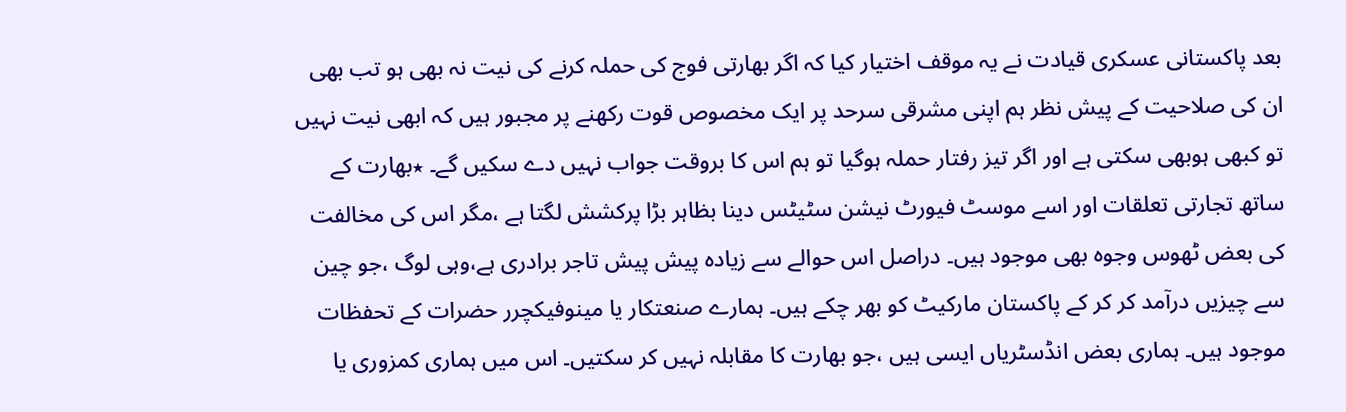بعد پاکستانی عسکری قیادت نے یہ موقف اختیار کیا کہ اگر بھارتی فوج کی حملہ کرنے کی نیت نہ بھی ہو تب بھی ان کی صلاحیت کے پیش نظر ہم اپنی مشرقی سرحد پر ایک مخصوص قوت رکھنے پر مجبور ہیں کہ ابھی نیت نہیں تو کبھی ہوبھی سکتی ہے اور اگر تیز رفتار حملہ ہوگیا تو ہم اس کا بروقت جواب نہیں دے سکیں گے۔ ٭بھارت کے ساتھ تجارتی تعلقات اور اسے موسٹ فیورٹ نیشن سٹیٹس دینا بظاہر بڑا پرکشش لگتا ہے ،مگر اس کی مخالفت کی بعض ٹھوس وجوہ بھی موجود ہیں۔ دراصل اس حوالے سے زیادہ پیش پیش تاجر برادری ہے،وہی لوگ ،جو چین سے چیزیں درآمد کر کر کے پاکستان مارکیٹ کو بھر چکے ہیں۔ ہمارے صنعتکار یا مینوفیکچرر حضرات کے تحفظات موجود ہیں۔ ہماری بعض انڈسٹریاں ایسی ہیں ،جو بھارت کا مقابلہ نہیں کر سکتیں۔ اس میں ہماری کمزوری یا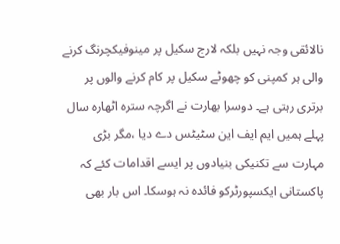نالائقی وجہ نہیں بلکہ لارج سکیل پر مینوفیکچرنگ کرنے والی ہر کمپنی کو چھوٹے سکیل پر کام کرنے والوں پر برتری رہتی ہے۔ دوسرا بھارت نے اگرچہ سترہ اٹھارہ سال پہلے ہمیں ایم ایف این سٹیٹس دے دیا ،مگر بڑی مہارت سے تکنیکی بنیادوں پر ایسے اقدامات کئے کہ پاکستانی ایکسپورٹرکو فائدہ نہ ہوسکا۔ اس بار بھی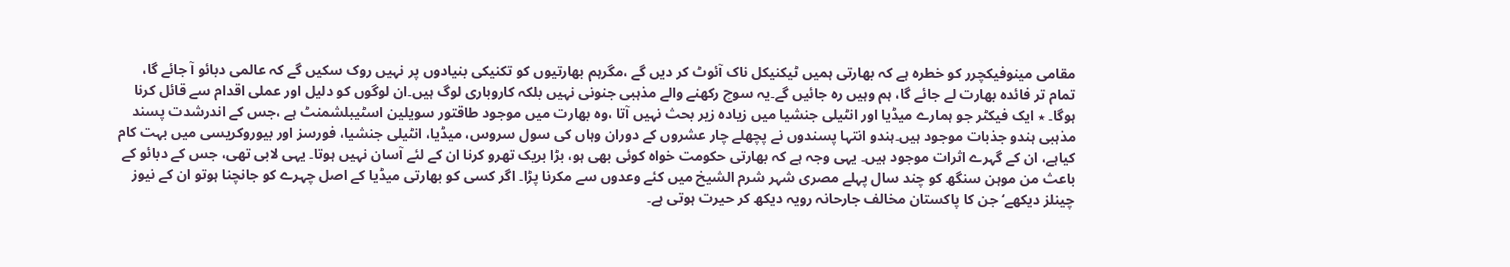مقامی مینوفیکچرر کو خطرہ ہے کہ بھارتی ہمیں ٹیکنیکل ناک آئوٹ کر دیں گے ،مگرہم بھارتیوں کو تکنیکی بنیادوں پر نہیں روک سکیں گے کہ عالمی دبائو آ جائے گا، تمام تر فائدہ بھارت لے جائے گا، ہم وہیں رہ جائیں گے۔یہ سوچ رکھنے والے مذہبی جنونی نہیں بلکہ کاروباری لوگ ہیں۔ان لوگوں کو دلیل اور عملی اقدام سے قائل کرنا ہوگا۔ ٭ ایک فیکٹر جو ہمارے میڈیا اور انٹیلی جنشیا میں زیادہ زیر بحث نہیں آتا ،وہ بھارت میں موجود طاقتور سویلین اسٹیبلشمنٹ ہے ،جس کے اندرشدت پسند مذہبی ہندو جذبات موجود ہیں۔ہندو انتہا پسندوں نے پچھلے چار عشروں کے دوران وہاں کی سول سروس، میڈیا، انٹیلی جنشیا، فورسز اور بیوروکریسی میں بہت کام کیاہے، ان کے گہرے اثرات موجود ہیں۔ یہی وجہ ہے کہ بھارتی حکومت خواہ کوئی بھی ہو، بڑا بریک تھرو کرنا ان کے لئے آسان نہیں ہوتا۔ یہی لابی تھی، جس کے دبائو کے باعث من موہن سنگھ کو چند سال پہلے مصری شہر شرم الشیخ میں کئے وعدوں سے مکرنا پڑا۔ اگر کسی کو بھارتی میڈیا کے اصل چہرے کو جانچنا ہوتو ان کے نیوز چینلز دیکھے‘ جن کا پاکستان مخالف جارحانہ رویہ دیکھ کر حیرت ہوتی ہے۔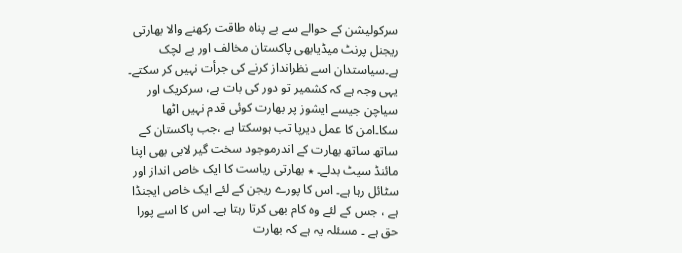سرکولیشن کے حوالے سے بے پناہ طاقت رکھنے والا بھارتی ریجنل پرنٹ میڈیابھی پاکستان مخالف اور بے لچک ہے۔سیاستدان اسے نظرانداز کرنے کی جرأت نہیں کر سکتے۔ یہی وجہ ہے کہ کشمیر تو دور کی بات ہے، سرکریک اور سیاچن جیسے ایشوز پر بھارت کوئی قدم نہیں اٹھا سکا۔امن کا عمل دیرپا تب ہوسکتا ہے ،جب پاکستان کے ساتھ ساتھ بھارت کے اندرموجود سخت گیر لابی بھی اپنا مائنڈ سیٹ بدلے۔ ٭ بھارتی ریاست کا ایک خاص انداز اور سٹائل رہا ہے۔ اس کا پورے ریجن کے لئے ایک خاص ایجنڈا ہے ، جس کے لئے وہ کام بھی کرتا رہتا ہے۔ اس کا اسے پورا حق ہے ۔ مسئلہ یہ ہے کہ بھارت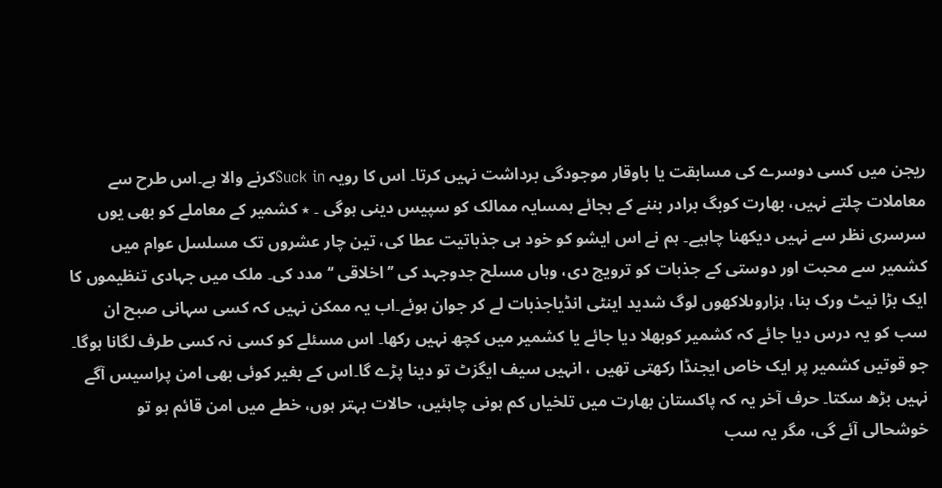ریجن میں کسی دوسرے کی مسابقت یا باوقار موجودگی برداشت نہیں کرتا۔ اس کا رویہ Suck inکرنے والا ہے۔اس طرح سے معاملات چلتے نہیں، بھارت کوبگ برادر بننے کے بجائے ہمسایہ ممالک کو سپیس دینی ہوگی ۔ ٭ کشمیر کے معاملے کو بھی یوں سرسری نظر سے نہیں دیکھنا چاہیے۔ ہم نے اس ایشو کو خود ہی جذباتیت عطا کی، تین چار عشروں تک مسلسل عوام میں کشمیر سے محبت اور دوستی کے جذبات کو ترویج دی، وہاں مسلح جدوجہد کی ’’اخلاقی ‘‘مدد کی۔ ملک میں جہادی تنظیموں کا ایک بڑا نیٹ ورک بنا، ہزاروںلاکھوں لوگ شدید اینٹی انڈیاجذبات لے کر جوان ہوئے۔اب یہ ممکن نہیں کہ کسی سہانی صبح ان سب کو یہ درس دیا جائے کہ کشمیر کوبھلا دیا جائے یا کشمیر میں کچھ نہیں رکھا۔ اس مسئلے کو کسی نہ کسی طرف لگانا ہوگا۔ جو قوتیں کشمیر پر ایک خاص ایجنڈا رکھتی تھیں ، انہیں سیف ایگزٹ تو دینا پڑے گا۔اس کے بغیر کوئی بھی امن پراسیس آگے نہیں بڑھ سکتا۔ حرف آخر یہ کہ پاکستان بھارت میں تلخیاں کم ہونی چاہئیں، حالات بہتر ہوں، خطے میں امن قائم ہو تو خوشحالی آئے گی، مگر یہ سب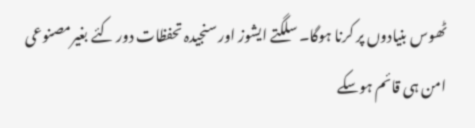ٹھوس بنیادوں پر کرنا ہوگا۔ سلگتے ایشوز اور سنجیدہ تحفظات دور کئے بغیرمصنوعی امن ہی قائم ہوسکے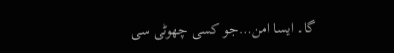گا۔ ایسا امن…جو کسی چھوٹی سی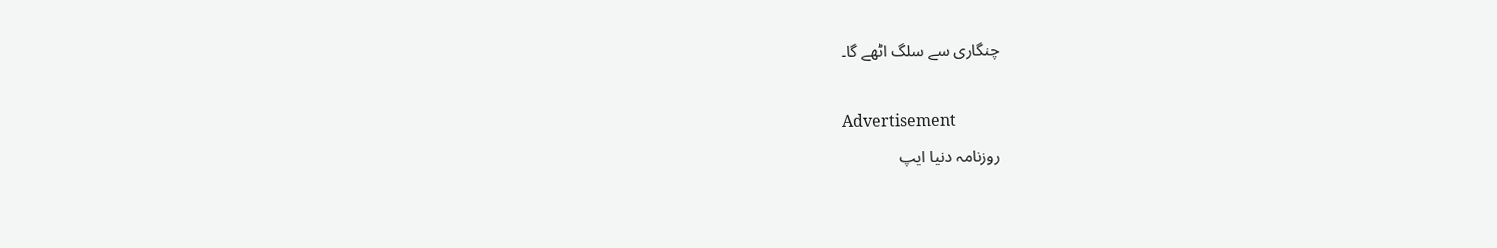چنگاری سے سلگ اٹھے گا۔

Advertisement
روزنامہ دنیا ایپ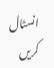انسٹال کریں